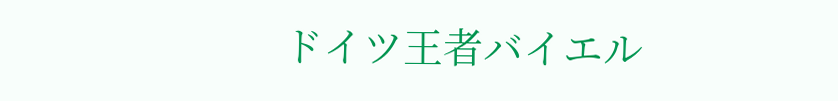ドイツ王者バイエル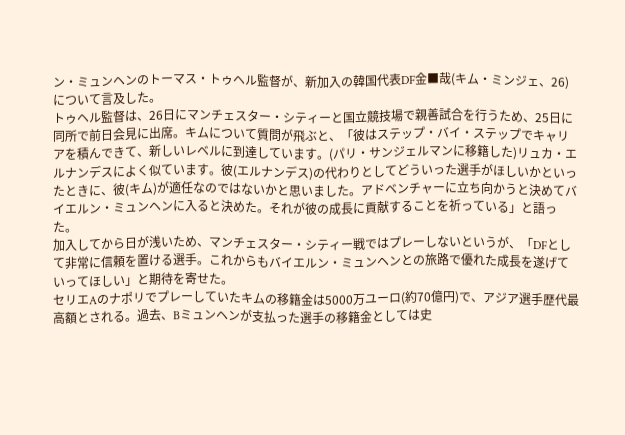ン・ミュンヘンのトーマス・トゥヘル監督が、新加入の韓国代表DF金■哉(キム・ミンジェ、26)について言及した。
トゥヘル監督は、26日にマンチェスター・シティーと国立競技場で親善試合を行うため、25日に同所で前日会見に出席。キムについて質問が飛ぶと、「彼はステップ・バイ・ステップでキャリアを積んできて、新しいレベルに到達しています。(パリ・サンジェルマンに移籍した)リュカ・エルナンデスによく似ています。彼(エルナンデス)の代わりとしてどういった選手がほしいかといったときに、彼(キム)が適任なのではないかと思いました。アドベンチャーに立ち向かうと決めてバイエルン・ミュンヘンに入ると決めた。それが彼の成長に貢献することを祈っている」と語った。
加入してから日が浅いため、マンチェスター・シティー戦ではプレーしないというが、「DFとして非常に信頼を置ける選手。これからもバイエルン・ミュンヘンとの旅路で優れた成長を遂げていってほしい」と期待を寄せた。
セリエAのナポリでプレーしていたキムの移籍金は5000万ユーロ(約70億円)で、アジア選手歴代最高額とされる。過去、Bミュンヘンが支払った選手の移籍金としては史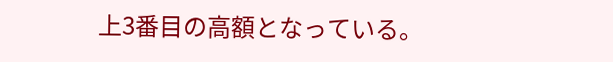上3番目の高額となっている。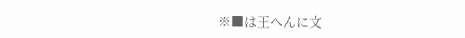※■は王へんに文